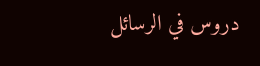دروس في الرسائل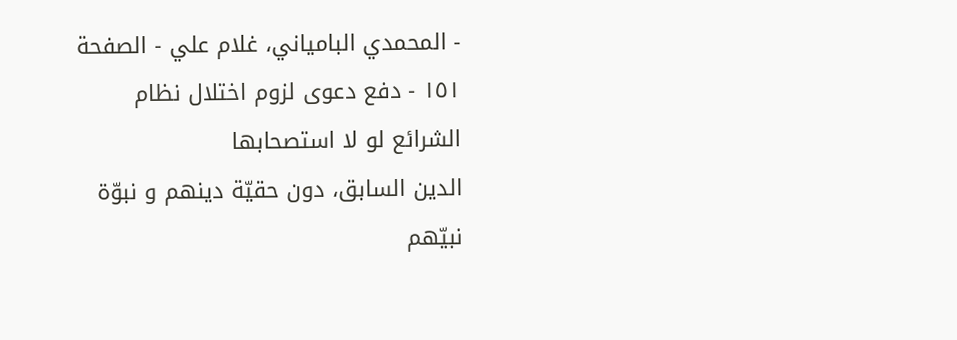- المحمدي البامياني، غلام علي - الصفحة ١٥١ - دفع دعوى لزوم اختلال نظام الشرائع لو لا استصحابها
الدين السابق، دون حقيّة دينهم و نبوّة نبيّهم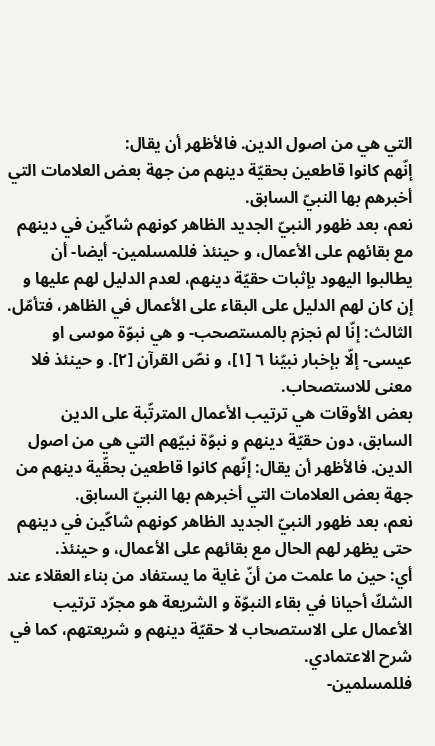التي هي من اصول الدين. فالأظهر أن يقال:
إنّهم كانوا قاطعين بحقيّة دينهم من جهة بعض العلامات التي أخبرهم بها النبيّ السابق.
نعم، بعد ظهور النبيّ الجديد الظاهر كونهم شاكّين في دينهم مع بقائهم على الأعمال، و حينئذ فللمسلمين- أيضا- أن يطالبوا اليهود بإثبات حقيّة دينهم، لعدم الدليل لهم عليها و إن كان لهم الدليل على البقاء على الأعمال في الظاهر، فتأمّل.
الثالث: إنّا لم نجزم بالمستصحب- و هي نبوّة موسى او عيسى- إلّا بإخبار نبيّنا ٦ [١]، و نصّ القرآن [٢]. و حينئذ فلا معنى للاستصحاب.
بعض الأوقات هي ترتيب الأعمال المترتّبة على الدين السابق، دون حقيّة دينهم و نبوّة نبيّهم التي هي من اصول الدين. فالأظهر أن يقال: إنّهم كانوا قاطعين بحقّية دينهم من جهة بعض العلامات التي أخبرهم بها النبيّ السابق.
نعم، بعد ظهور النبيّ الجديد الظاهر كونهم شاكّين في دينهم حتى يظهر لهم الحال مع بقائهم على الأعمال، و حينئذ.
أي: حين ما علمت من أنّ غاية ما يستفاد من بناء العقلاء عند الشكّ أحيانا في بقاء النبوّة و الشريعة هو مجرّد ترتيب الأعمال على الاستصحاب لا حقيّة دينهم و شريعتهم، كما في شرح الاعتمادي.
فللمسلمين-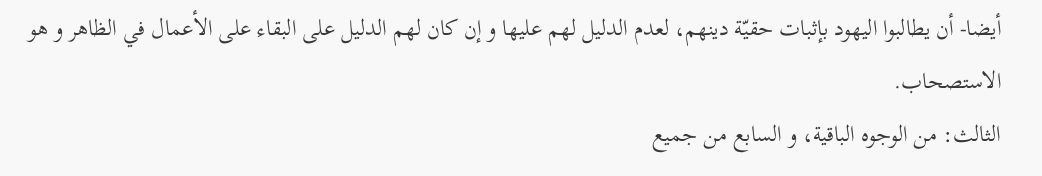أيضا- أن يطالبوا اليهود بإثبات حقيّة دينهم، لعدم الدليل لهم عليها و إن كان لهم الدليل على البقاء على الأعمال في الظاهر و هو الاستصحاب.
الثالث: من الوجوه الباقية، و السابع من جميع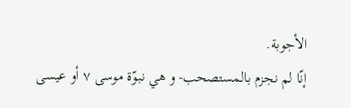الأجوبة.
إنّا لم نجزم بالمستصحب- و هي نبوّة موسى ٧ أو عيسى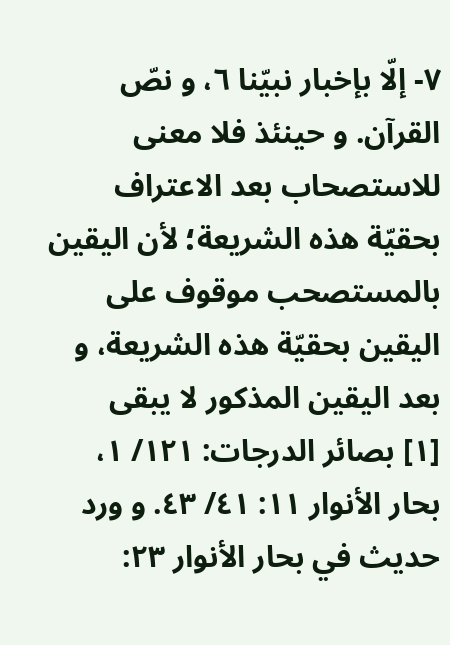٧- إلّا بإخبار نبيّنا ٦، و نصّ القرآن. و حينئذ فلا معنى للاستصحاب بعد الاعتراف بحقيّة هذه الشريعة؛ لأن اليقين بالمستصحب موقوف على اليقين بحقيّة هذه الشريعة، و بعد اليقين المذكور لا يبقى
[١] بصائر الدرجات: ١٢١/ ١، بحار الأنوار ١١: ٤١/ ٤٣. و ورد حديث في بحار الأنوار ٢٣: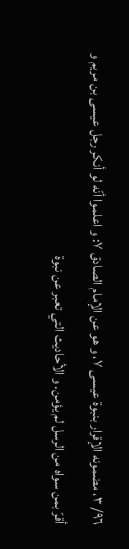٩٦/ ٣، مضمونه الإقرار بنبوة عيسى ٧، و هو عن الإمام الصادق ٧: و اعلموا أنّه لو أنكر رجل عيسى بن مريم و أقرّ بمن سواه من الرسل لم يؤمن. و الأحاديث التي تعبر عن نبوة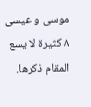موسى و عيسى ٨ كثيرة لا يسع المقام ذكرها.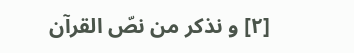[٢] و نذكر من نصّ القرآن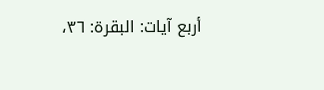أربع آيات: البقرة: ٣٦،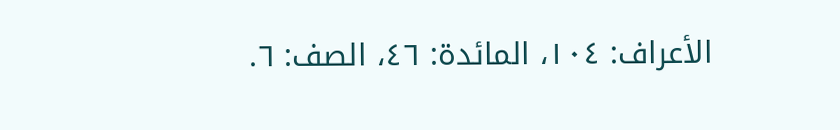الأعراف: ١٠٤، المائدة: ٤٦، الصف: ٦.